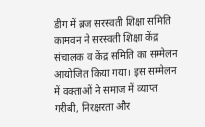डीग में ब्रज सरस्वती शिक्षा समिति कामवन ने सरस्वती शिक्षा केंद्र संचालक व केंद्र समिति का सम्मेलन आयोजित किया गया। इस सम्मेलन में वक्ताओं ने समाज में व्याप्त गरीबी, निरक्षरता और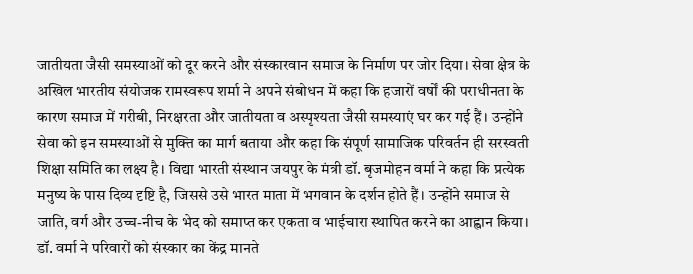जातीयता जैसी समस्याओं को दूर करने और संस्कारवान समाज के निर्माण पर जोर दिया। सेवा क्षेत्र के अखिल भारतीय संयोजक रामस्वरूप शर्मा ने अपने संबोधन में कहा कि हजारों वर्षों की पराधीनता के कारण समाज में गरीबी, निरक्षरता और जातीयता व अस्पृश्यता जैसी समस्याएं घर कर गई हैं। उन्होंने सेवा को इन समस्याओं से मुक्ति का मार्ग बताया और कहा कि संपूर्ण सामाजिक परिवर्तन ही सरस्वती शिक्षा समिति का लक्ष्य है। विद्या भारती संस्थान जयपुर के मंत्री डॉ. बृजमोहन वर्मा ने कहा कि प्रत्येक मनुष्य के पास दिव्य दृष्टि है, जिससे उसे भारत माता में भगवान के दर्शन होते हैं। उन्होंने समाज से जाति, वर्ग और उच्च-नीच के भेद को समाप्त कर एकता व भाईचारा स्थापित करने का आह्वान किया। डॉ. वर्मा ने परिवारों को संस्कार का केंद्र मानते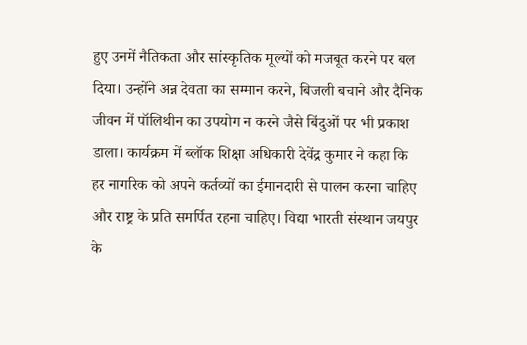हुए उनमें नैतिकता और सांस्कृतिक मूल्यों को मजबूत करने पर बल दिया। उन्होंने अन्न देवता का सम्मान करने, बिजली बचाने और दैनिक जीवन में पॉलिथीन का उपयोग न करने जैसे बिंदुओं पर भी प्रकाश डाला। कार्यक्रम में ब्लॉक शिक्षा अधिकारी देवेंद्र कुमार ने कहा कि हर नागरिक को अपने कर्तव्यों का ईमानदारी से पालन करना चाहिए और राष्ट्र के प्रति समर्पित रहना चाहिए। विद्या भारती संस्थान जयपुर के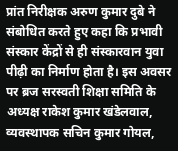प्रांत निरीक्षक अरुण कुमार दुबे ने संबोधित करते हुए कहा कि प्रभावी संस्कार केंद्रों से ही संस्कारवान युवा पीढ़ी का निर्माण होता है। इस अवसर पर ब्रज सरस्वती शिक्षा समिति के अध्यक्ष राकेश कुमार खंडेलवाल, व्यवस्थापक सचिन कुमार गोयल,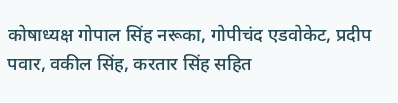कोषाध्यक्ष गोपाल सिंह नरूका, गोपीचंद एडवोकेट, प्रदीप पवार, वकील सिंह, करतार सिंह सहित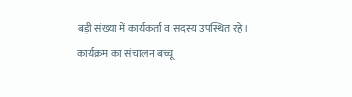बड़ी संख्या में कार्यकर्ता व सदस्य उपस्थित रहे। कार्यक्रम का संचालन बच्चू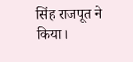सिंह राजपूत ने किया।